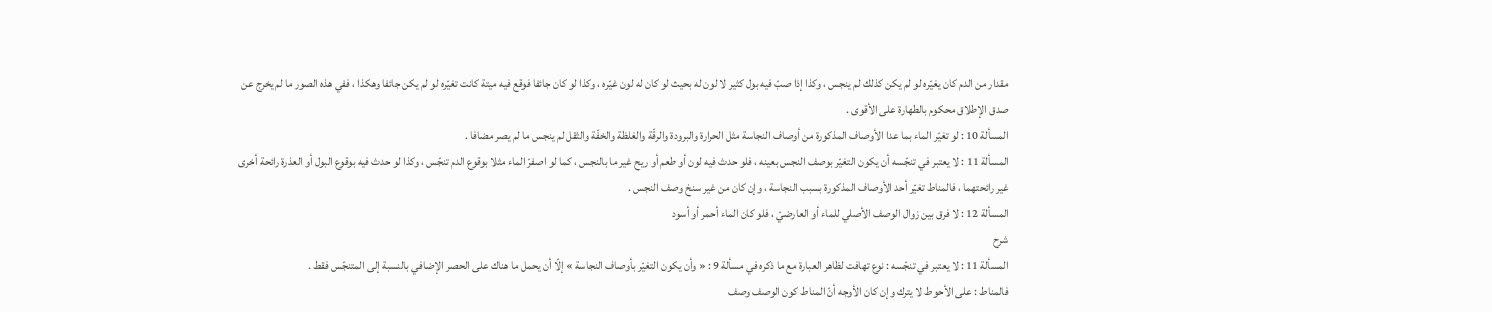مقدار من الدم كان يغيّره لو لم يكن كذلك لم ينجس ، وكذا إذا صبّ فيه بول كثير لا لون له بحيث لو كان له لون غيّره ، وكذا لو كان جائفا فوقع فيه ميتة كانت تغيّره لو لم يكن جائفا وهكذا ، ففي هذه الصور ما لم يخرج عن صدق الإطلاق محكوم بالطهارة على الأقوى .
المسألة 10 : لو تغيّر الماء بما عدا الأوصاف المذكورة من أوصاف النجاسة مثل الحرارة والبرودة والرقّة والغلظة والخفّة والثقل لم ينجس ما لم يصر مضافا .
المسألة 11 : لا يعتبر في تنجّسه أن يكون التغيّر بوصف النجس بعينه ، فلو حدث فيه لون أو طعم أو ريح غير ما بالنجس ، كما لو اصفرّ الماء مثلا بوقوع الدم تنجّس ، وكذا لو حدث فيه بوقوع البول أو العذرة رائحة أخرى غير رائحتهما ، فالمناط تغيّر أحد الأوصاف المذكورة بسبب النجاسة ، وإن كان من غير سنخ وصف النجس .
المسألة 12 : لا فرق بين زوال الوصف الأصلي للماء أو العارضيّ ، فلو كان الماء أحمر أو أسود
شرح
المسألة 11 : لا يعتبر في تنجّسه : نوع تهافت لظاهر العبارة مع ما ذكره في مسألة 9 : « وأن يكون التغيّر بأوصاف النجاسة » إلّا أن يحمل ما هناك على الحصر الإضافي بالنسبة إلى المتنجّس فقط .
فالمناط : على الأحوط لا يترك وإن كان الأوجه أنّ المناط كون الوصف وصف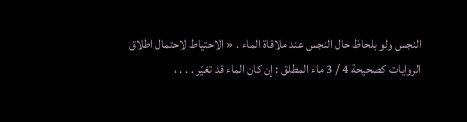النجس ولو بلحاظ حال النجس عند ملاقاة الماء . « الاحتياط لاحتمال اطلاق الروايات كصحيحة 4 / 3 ماء المطلق : إن كان الماء قد تغيّر . . . ،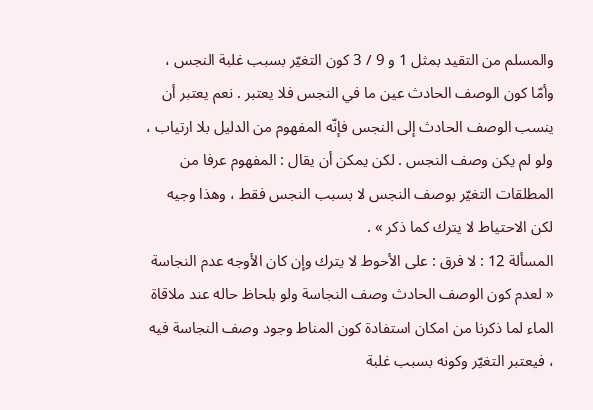والمسلم من التقيد بمثل 1 و 9 / 3 كون التغيّر بسبب غلبة النجس ، وأمّا كون الوصف الحادث عين ما في النجس فلا يعتبر . نعم يعتبر أن ينسب الوصف الحادث إلى النجس فإنّه المفهوم من الدليل بلا ارتياب ، ولو لم يكن وصف النجس . لكن يمكن أن يقال : المفهوم عرفا من المطلقات التغيّر بوصف النجس لا بسبب النجس فقط ، وهذا وجيه لكن الاحتياط لا يترك كما ذكر » .
المسألة 12 : لا فرق : على الأحوط لا يترك وإن كان الأوجه عدم النجاسة « لعدم كون الوصف الحادث وصف النجاسة ولو بلحاظ حاله عند ملاقاة الماء لما ذكرنا من امكان استفادة كون المناط وجود وصف النجاسة فيه ، فيعتبر التغيّر وكونه بسبب غلبة